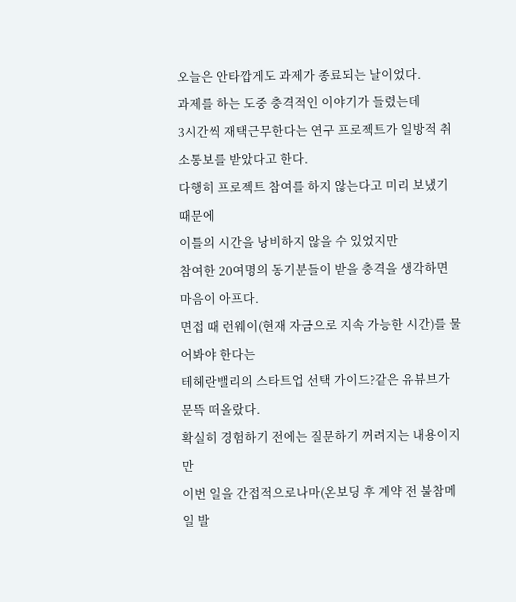오늘은 안타깝게도 과제가 종료되는 날이었다.
과제를 하는 도중 충격적인 이야기가 들렸는데
3시간씩 재택근무한다는 연구 프로젝트가 일방적 취소통보를 받았다고 한다.
다행히 프로젝트 참여를 하지 않는다고 미리 보냈기 때문에
이틀의 시간을 낭비하지 않을 수 있었지만
참여한 20여명의 동기분들이 받을 충격을 생각하면 마음이 아프다.
면접 때 런웨이(현재 자금으로 지속 가능한 시간)를 물어봐야 한다는
테헤란밸리의 스타트업 선택 가이드?같은 유뷰브가 문뜩 떠올랐다.
확실히 경험하기 전에는 질문하기 꺼려지는 내용이지만
이번 일을 간접적으로나마(온보딩 후 계약 전 불참메일 발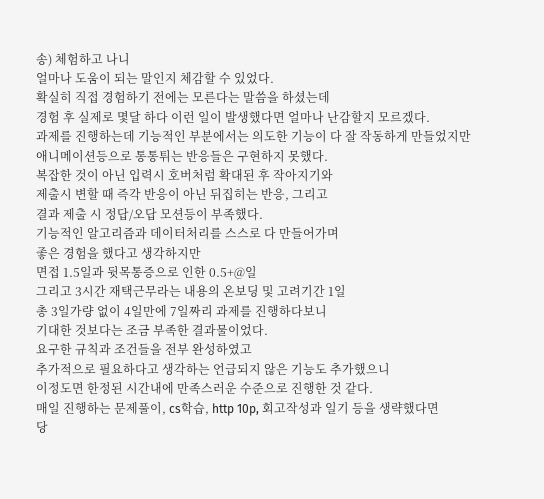송) 체험하고 나니
얼마나 도움이 되는 말인지 체감할 수 있었다.
확실히 직접 경험하기 전에는 모른다는 말씀을 하셨는데
경험 후 실제로 몇달 하다 이런 일이 발생했다면 얼마나 난감할지 모르겠다.
과제를 진행하는데 기능적인 부분에서는 의도한 기능이 다 잘 작동하게 만들었지만
애니메이션등으로 통통튀는 반응들은 구현하지 못했다.
복잡한 것이 아닌 입력시 호버처럼 확대된 후 작아지기와
제출시 변할 때 즉각 반응이 아닌 뒤집히는 반응, 그리고
결과 제출 시 정답/오답 모션등이 부족했다.
기능적인 알고리즘과 데이터처리를 스스로 다 만들어가며
좋은 경험을 했다고 생각하지만
면접 1.5일과 뒷목통증으로 인한 0.5+@일
그리고 3시간 재택근무라는 내용의 온보딩 및 고려기간 1일
총 3일가량 없이 4일만에 7일짜리 과제를 진행하다보니
기대한 것보다는 조금 부족한 결과물이었다.
요구한 규칙과 조건들을 전부 완성하였고
추가적으로 필요하다고 생각하는 언급되지 않은 기능도 추가했으니
이정도면 한정된 시간내에 만족스러운 수준으로 진행한 것 같다.
매일 진행하는 문제풀이, cs학습, http 10p, 회고작성과 일기 등을 생략했다면
당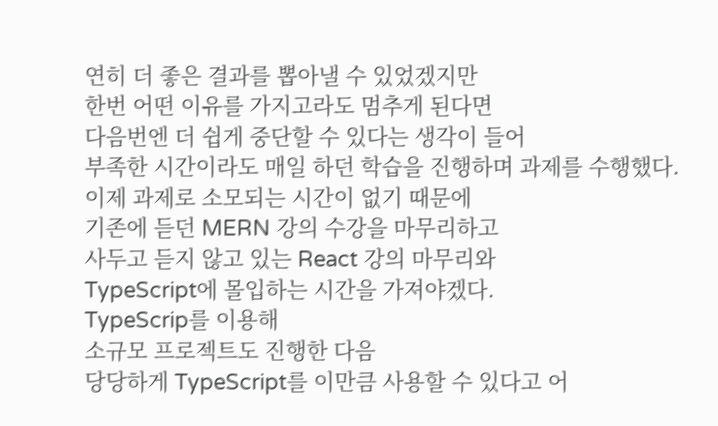연히 더 좋은 결과를 뽑아낼 수 있었겠지만
한번 어떤 이유를 가지고라도 멈추게 된다면
다음번엔 더 쉽게 중단할 수 있다는 생각이 들어
부족한 시간이라도 매일 하던 학습을 진행하며 과제를 수행했다.
이제 과제로 소모되는 시간이 없기 때문에
기존에 듣던 MERN 강의 수강을 마무리하고
사두고 듣지 않고 있는 React 강의 마무리와
TypeScript에 몰입하는 시간을 가져야겠다.
TypeScrip를 이용해
소규모 프로젝트도 진행한 다음
당당하게 TypeScript를 이만큼 사용할 수 있다고 어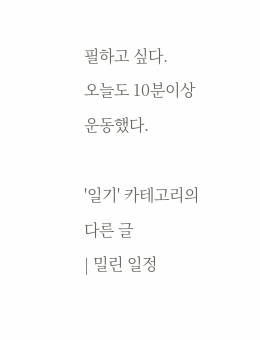필하고 싶다.
오늘도 10분이상 운동했다.

'일기' 카테고리의 다른 글
| 밀린 일정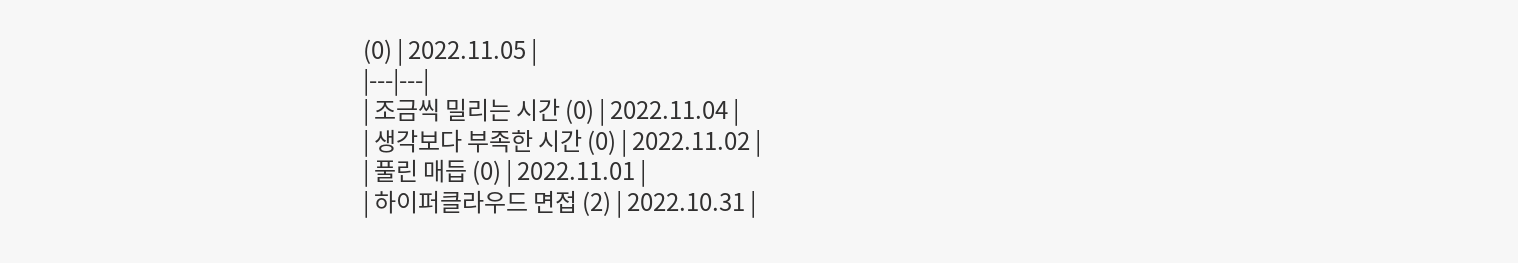(0) | 2022.11.05 |
|---|---|
| 조금씩 밀리는 시간 (0) | 2022.11.04 |
| 생각보다 부족한 시간 (0) | 2022.11.02 |
| 풀린 매듭 (0) | 2022.11.01 |
| 하이퍼클라우드 면접 (2) | 2022.10.31 |